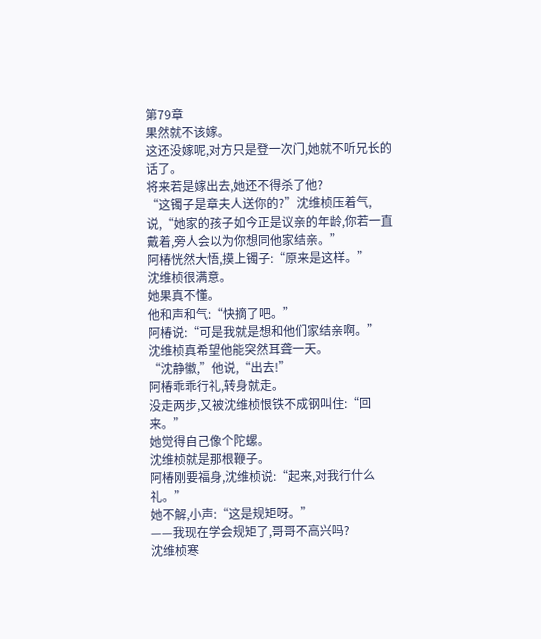第79章
果然就不该嫁。
这还没嫁呢,对方只是登一次门,她就不听兄长的话了。
将来若是嫁出去,她还不得杀了他?
“这镯子是章夫人送你的?”沈维桢压着气,说,“她家的孩子如今正是议亲的年龄,你若一直戴着,旁人会以为你想同他家结亲。”
阿椿恍然大悟,摸上镯子:“原来是这样。”
沈维桢很满意。
她果真不懂。
他和声和气:“快摘了吧。”
阿椿说:“可是我就是想和他们家结亲啊。”
沈维桢真希望他能突然耳聋一天。
“沈静徽,”他说,“出去!”
阿椿乖乖行礼,转身就走。
没走两步,又被沈维桢恨铁不成钢叫住:“回来。”
她觉得自己像个陀螺。
沈维桢就是那根鞭子。
阿椿刚要福身,沈维桢说:“起来,对我行什么礼。”
她不解,小声:“这是规矩呀。”
——我现在学会规矩了,哥哥不高兴吗?
沈维桢寒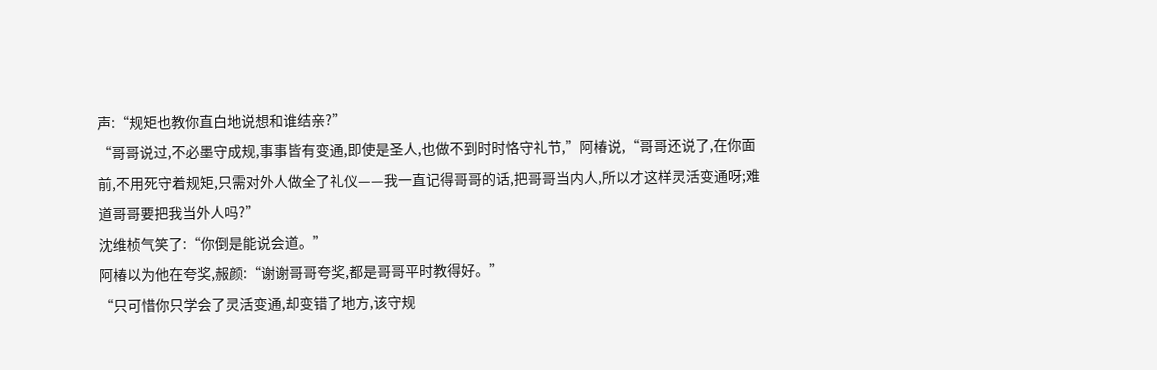声:“规矩也教你直白地说想和谁结亲?”
“哥哥说过,不必墨守成规,事事皆有变通,即使是圣人,也做不到时时恪守礼节,”阿椿说,“哥哥还说了,在你面前,不用死守着规矩,只需对外人做全了礼仪——我一直记得哥哥的话,把哥哥当内人,所以才这样灵活变通呀;难道哥哥要把我当外人吗?”
沈维桢气笑了:“你倒是能说会道。”
阿椿以为他在夸奖,赧颜:“谢谢哥哥夸奖,都是哥哥平时教得好。”
“只可惜你只学会了灵活变通,却变错了地方,该守规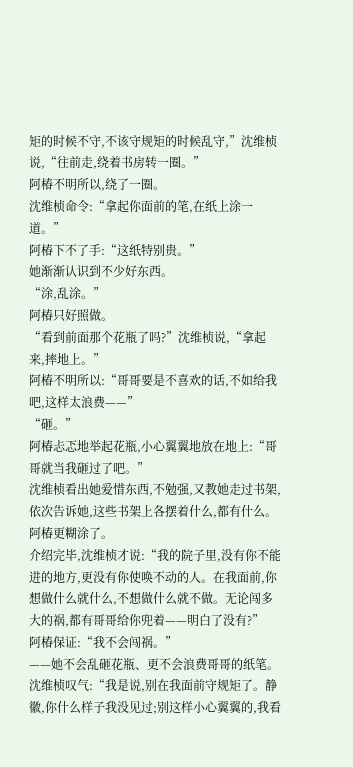矩的时候不守,不该守规矩的时候乱守,”沈维桢说,“往前走,绕着书房转一圈。”
阿椿不明所以,绕了一圈。
沈维桢命令:“拿起你面前的笔,在纸上涂一道。”
阿椿下不了手:“这纸特别贵。”
她渐渐认识到不少好东西。
“涂,乱涂。”
阿椿只好照做。
“看到前面那个花瓶了吗?”沈维桢说,“拿起来,摔地上。”
阿椿不明所以:“哥哥要是不喜欢的话,不如给我吧,这样太浪费——”
“砸。”
阿椿忐忑地举起花瓶,小心翼翼地放在地上:“哥哥就当我砸过了吧。”
沈维桢看出她爱惜东西,不勉强,又教她走过书架,依次告诉她,这些书架上各摆着什么,都有什么。
阿椿更糊涂了。
介绍完毕,沈维桢才说:“我的院子里,没有你不能进的地方,更没有你使唤不动的人。在我面前,你想做什么就什么,不想做什么就不做。无论闯多大的祸,都有哥哥给你兜着——明白了没有?”
阿椿保证:“我不会闯祸。”
——她不会乱砸花瓶、更不会浪费哥哥的纸笔。
沈维桢叹气:“我是说,别在我面前守规矩了。静徽,你什么样子我没见过;别这样小心翼翼的,我看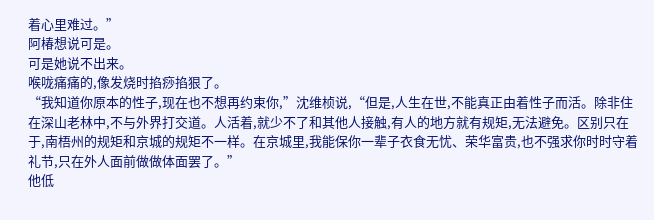着心里难过。”
阿椿想说可是。
可是她说不出来。
喉咙痛痛的,像发烧时掐痧掐狠了。
“我知道你原本的性子,现在也不想再约束你,”沈维桢说,“但是,人生在世,不能真正由着性子而活。除非住在深山老林中,不与外界打交道。人活着,就少不了和其他人接触,有人的地方就有规矩,无法避免。区别只在于,南梧州的规矩和京城的规矩不一样。在京城里,我能保你一辈子衣食无忧、荣华富贵,也不强求你时时守着礼节,只在外人面前做做体面罢了。”
他低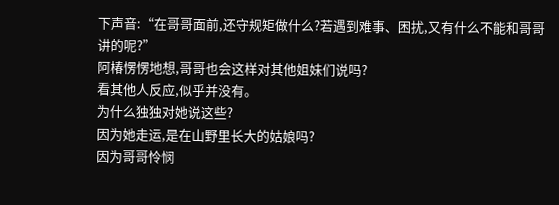下声音:“在哥哥面前,还守规矩做什么?若遇到难事、困扰,又有什么不能和哥哥讲的呢?”
阿椿愣愣地想,哥哥也会这样对其他姐妹们说吗?
看其他人反应,似乎并没有。
为什么独独对她说这些?
因为她走运,是在山野里长大的姑娘吗?
因为哥哥怜悯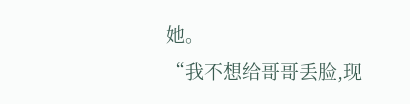她。
“我不想给哥哥丢脸,现